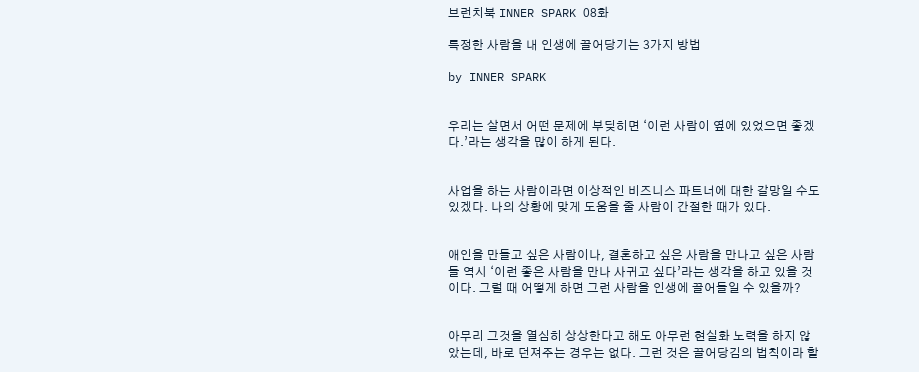브런치북 INNER SPARK 08화

특정한 사람을 내 인생에 끌어당기는 3가지 방법

by INNER SPARK


우리는 살면서 어떤 문제에 부딪히면 ‘이런 사람이 옆에 있었으면 좋겠다.’라는 생각을 많이 하게 된다.


사업을 하는 사람이라면 이상적인 비즈니스 파트너에 대한 갈망일 수도 있겠다. 나의 상황에 맞게 도움을 줄 사람이 간절한 때가 있다.


애인을 만들고 싶은 사람이나, 결혼하고 싶은 사람을 만나고 싶은 사람들 역시 ‘이런 좋은 사람을 만나 사귀고 싶다’라는 생각을 하고 있을 것이다. 그럴 때 어떻게 하면 그런 사람을 인생에 끌어들일 수 있을까?


아무리 그것을 열심히 상상한다고 해도 아무런 현실화 노력을 하지 않았는데, 바로 던져주는 경우는 없다. 그런 것은 끌어당김의 법칙이라 할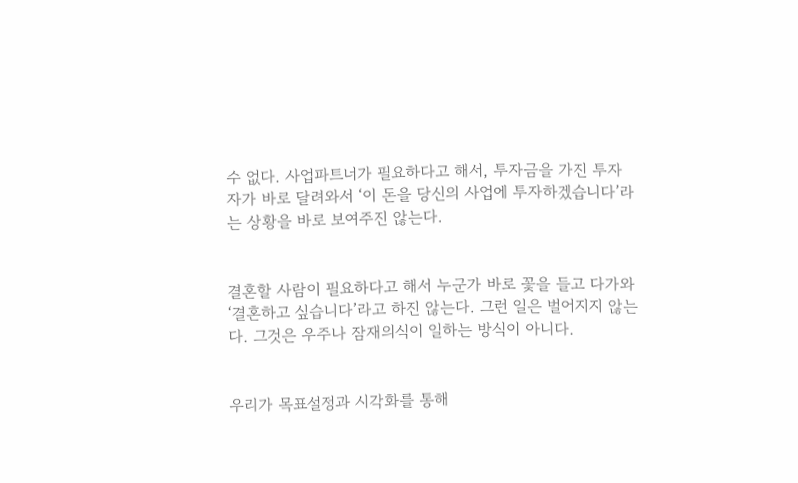수 없다. 사업파트너가 필요하다고 해서, 투자금을 가진 투자자가 바로 달려와서 ‘이 돈을 당신의 사업에 투자하겠습니다’라는 상황을 바로 보여주진 않는다.


결혼할 사람이 필요하다고 해서 누군가 바로 꽃을 들고 다가와 ‘결혼하고 싶습니다’라고 하진 않는다. 그런 일은 벌어지지 않는다. 그것은 우주나 잠재의식이 일하는 방식이 아니다.


우리가 목표설정과 시각화를 통해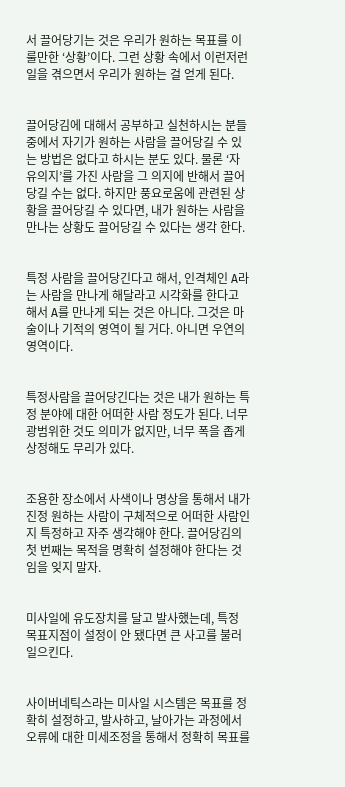서 끌어당기는 것은 우리가 원하는 목표를 이룰만한 ‘상황’이다. 그런 상황 속에서 이런저런 일을 겪으면서 우리가 원하는 걸 얻게 된다.


끌어당김에 대해서 공부하고 실천하시는 분들 중에서 자기가 원하는 사람을 끌어당길 수 있는 방법은 없다고 하시는 분도 있다. 물론 ‘자유의지’를 가진 사람을 그 의지에 반해서 끌어당길 수는 없다. 하지만 풍요로움에 관련된 상황을 끌어당길 수 있다면, 내가 원하는 사람을 만나는 상황도 끌어당길 수 있다는 생각 한다.


특정 사람을 끌어당긴다고 해서, 인격체인 A라는 사람을 만나게 해달라고 시각화를 한다고 해서 A를 만나게 되는 것은 아니다. 그것은 마술이나 기적의 영역이 될 거다. 아니면 우연의 영역이다.


특정사람을 끌어당긴다는 것은 내가 원하는 특정 분야에 대한 어떠한 사람 정도가 된다. 너무 광범위한 것도 의미가 없지만, 너무 폭을 좁게 상정해도 무리가 있다.


조용한 장소에서 사색이나 명상을 통해서 내가 진정 원하는 사람이 구체적으로 어떠한 사람인지 특정하고 자주 생각해야 한다. 끌어당김의 첫 번째는 목적을 명확히 설정해야 한다는 것임을 잊지 말자.


미사일에 유도장치를 달고 발사했는데, 특정 목표지점이 설정이 안 됐다면 큰 사고를 불러일으킨다.


사이버네틱스라는 미사일 시스템은 목표를 정확히 설정하고, 발사하고, 날아가는 과정에서 오류에 대한 미세조정을 통해서 정확히 목표를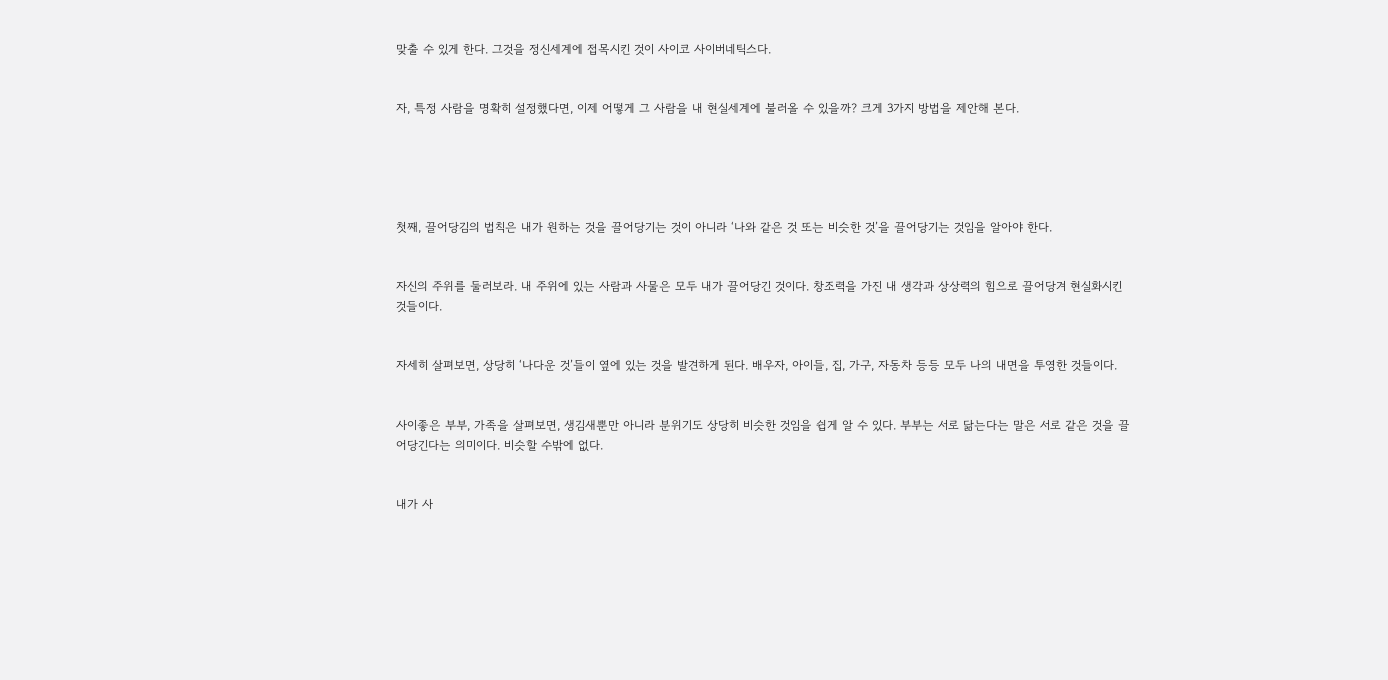맞출 수 있게 한다. 그것을 정신세계에 접목시킨 것이 사이코 사이버네틱스다.


자, 특정 사람을 명확히 설정했다면, 이제 어떻게 그 사람을 내 현실세계에 불러올 수 있을까? 크게 3가지 방법을 제안해 본다.





첫째, 끌어당김의 법칙은 내가 원하는 것을 끌어당기는 것이 아니라 ‘나와 같은 것 또는 비슷한 것’을 끌어당기는 것임을 알아야 한다.


자신의 주위를 둘러보라. 내 주위에 있는 사람과 사물은 모두 내가 끌어당긴 것이다. 창조력을 가진 내 생각과 상상력의 힘으로 끌어당겨 현실화시킨 것들이다.


자세히 살펴보면, 상당히 ‘나다운 것’들이 옆에 있는 것을 발견하게 된다. 배우자, 아이들, 집, 가구, 자동차 등등 모두 나의 내면을 투영한 것들이다.


사이좋은 부부, 가족을 살펴보면, 생김새뿐만 아니라 분위기도 상당히 비슷한 것임을 쉽게 알 수 있다. 부부는 서로 닮는다는 말은 서로 같은 것을 끌어당긴다는 의미이다. 비슷할 수밖에 없다.


내가 사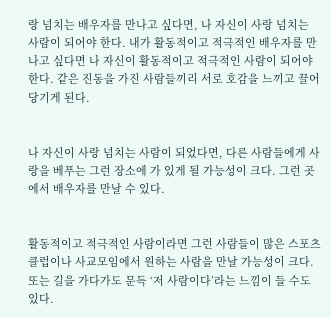랑 넘치는 배우자를 만나고 싶다면, 나 자신이 사랑 넘치는 사람이 되어야 한다. 내가 활동적이고 적극적인 배우자를 만나고 싶다면 나 자신이 활동적이고 적극적인 사람이 되어야 한다. 같은 진동을 가진 사람들끼리 서로 호감을 느끼고 끌어당기게 된다.


나 자신이 사랑 넘치는 사람이 되었다면, 다른 사람들에게 사랑을 베푸는 그런 장소에 가 있게 될 가능성이 크다. 그런 곳에서 배우자를 만날 수 있다.


활동적이고 적극적인 사람이라면 그런 사람들이 많은 스포츠클럽이나 사교모임에서 원하는 사람을 만날 가능성이 크다. 또는 길을 가다가도 문득 ‘저 사람이다’라는 느낌이 들 수도 있다.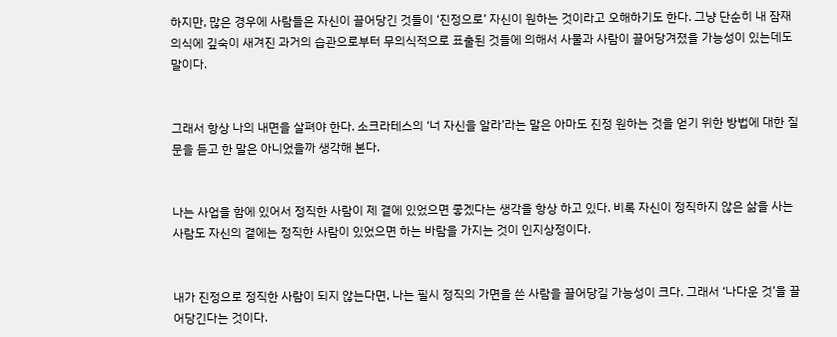하지만, 많은 경우에 사람들은 자신이 끌어당긴 것들이 ‘진정으로’ 자신이 원하는 것이라고 오해하기도 한다. 그냥 단순히 내 잠재의식에 깊숙이 새겨진 과거의 습관으로부터 무의식적으로 표출된 것들에 의해서 사물과 사람이 끌어당겨졌을 가능성이 있는데도 말이다.


그래서 항상 나의 내면을 살펴야 한다. 소크라테스의 ‘너 자신을 알라’라는 말은 아마도 진정 원하는 것을 얻기 위한 방법에 대한 질문을 듣고 한 말은 아니었을까 생각해 본다.


나는 사업을 함에 있어서 정직한 사람이 제 곁에 있었으면 좋겠다는 생각을 항상 하고 있다. 비록 자신이 정직하지 않은 삶을 사는 사람도 자신의 곁에는 정직한 사람이 있었으면 하는 바람을 가지는 것이 인지상정이다.


내가 진정으로 정직한 사람이 되지 않는다면, 나는 필시 정직의 가면을 쓴 사람을 끌어당길 가능성이 크다. 그래서 ‘나다운 것’을 끌어당긴다는 것이다.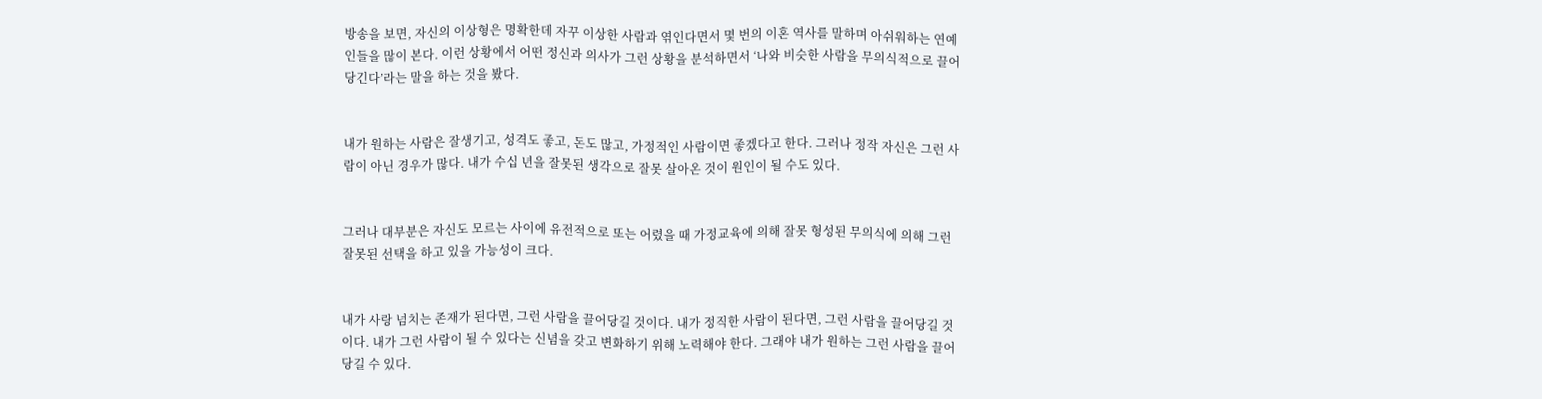방송을 보면, 자신의 이상형은 명확한데 자꾸 이상한 사람과 엮인다면서 몇 번의 이혼 역사를 말하며 아쉬워하는 연예인들을 많이 본다. 이런 상황에서 어떤 정신과 의사가 그런 상황을 분석하면서 ‘나와 비슷한 사람을 무의식적으로 끌어당긴다’라는 말을 하는 것을 봤다.


내가 원하는 사람은 잘생기고, 성격도 좋고, 돈도 많고, 가정적인 사람이면 좋겠다고 한다. 그러나 정작 자신은 그런 사람이 아닌 경우가 많다. 내가 수십 년을 잘못된 생각으로 잘못 살아온 것이 원인이 될 수도 있다.


그러나 대부분은 자신도 모르는 사이에 유전적으로 또는 어렸을 때 가정교육에 의해 잘못 형성된 무의식에 의해 그런 잘못된 선택을 하고 있을 가능성이 크다.


내가 사랑 넘치는 존재가 된다면, 그런 사람을 끌어당길 것이다. 내가 정직한 사람이 된다면, 그런 사람을 끌어당길 것이다. 내가 그런 사람이 될 수 있다는 신념을 갖고 변화하기 위해 노력해야 한다. 그래야 내가 원하는 그런 사람을 끌어당길 수 있다.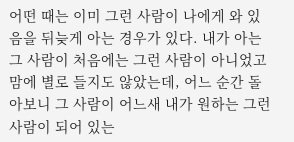어떤 때는 이미 그런 사람이 나에게 와 있음을 뒤늦게 아는 경우가 있다. 내가 아는 그 사람이 처음에는 그런 사람이 아니었고 맘에 별로 들지도 않았는데, 어느 순간 돌아보니 그 사람이 어느새 내가 원하는 그런 사람이 되어 있는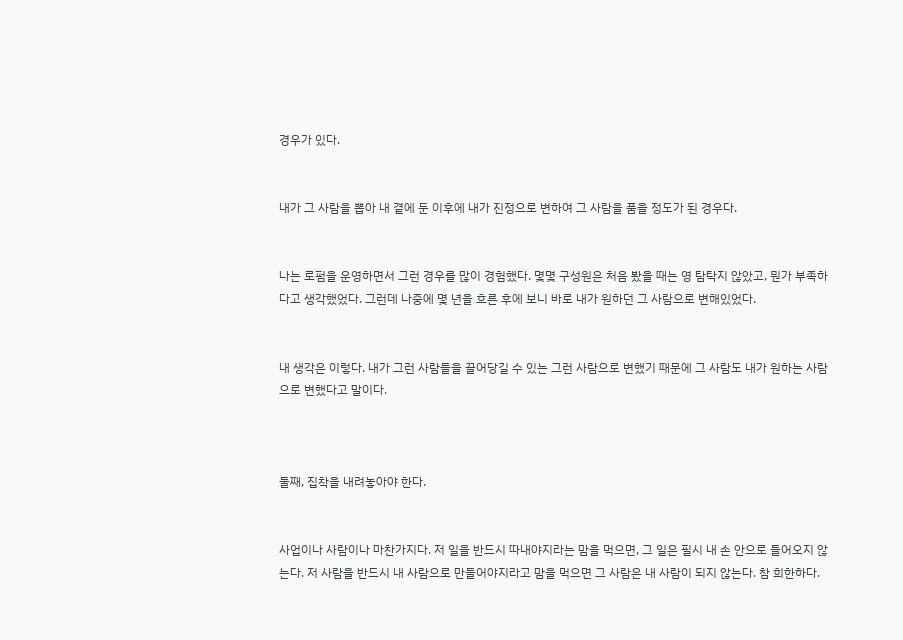경우가 있다.


내가 그 사람을 뽑아 내 곁에 둔 이후에 내가 진정으로 변하여 그 사람을 품을 정도가 된 경우다.


나는 로펌을 운영하면서 그런 경우를 많이 경험했다. 몇몇 구성원은 처음 봤을 때는 영 탐탁지 않았고, 뭔가 부족하다고 생각했었다. 그런데 나중에 몇 년을 흐른 후에 보니 바로 내가 원하던 그 사람으로 변해있었다.


내 생각은 이렇다. 내가 그런 사람들을 끌어당길 수 있는 그런 사람으로 변했기 때문에 그 사람도 내가 원하는 사람으로 변했다고 말이다.



둘째, 집착을 내려놓아야 한다.


사업이나 사람이나 마찬가지다. 저 일을 반드시 따내야지라는 맘을 먹으면, 그 일은 필시 내 손 안으로 들어오지 않는다. 저 사람을 반드시 내 사람으로 만들어야지라고 맘을 먹으면 그 사람은 내 사람이 되지 않는다. 참 희한하다.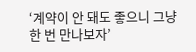‘계약이 안 돼도 좋으니 그냥 한 번 만나보자’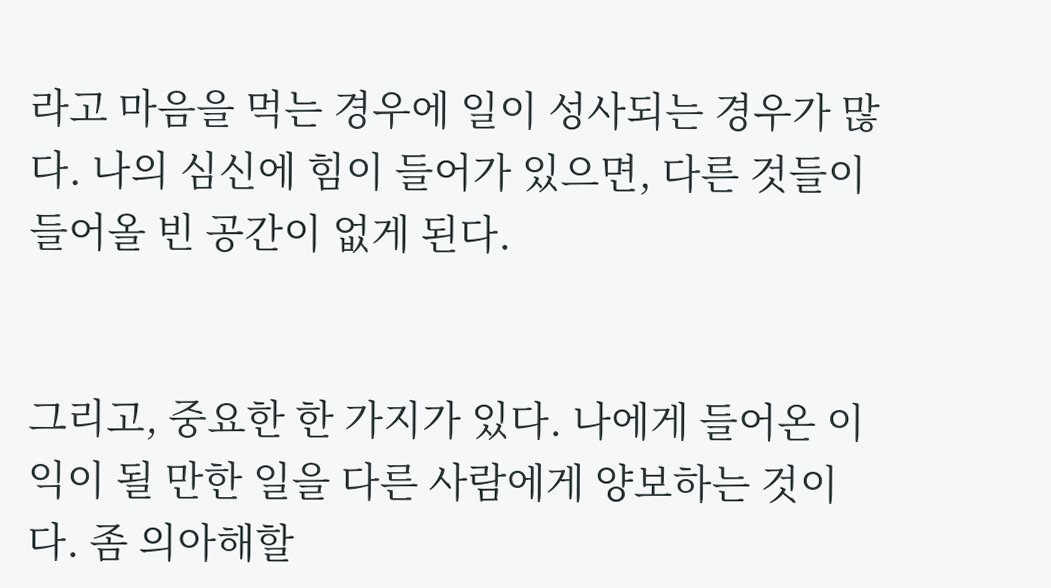라고 마음을 먹는 경우에 일이 성사되는 경우가 많다. 나의 심신에 힘이 들어가 있으면, 다른 것들이 들어올 빈 공간이 없게 된다.


그리고, 중요한 한 가지가 있다. 나에게 들어온 이익이 될 만한 일을 다른 사람에게 양보하는 것이다. 좀 의아해할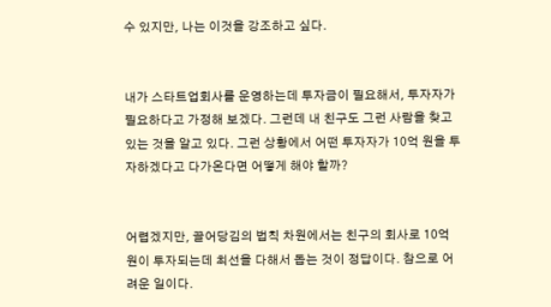수 있지만, 나는 이것을 강조하고 싶다.


내가 스타트업회사를 운영하는데 투자금이 필요해서, 투자자가 필요하다고 가정해 보겠다. 그런데 내 친구도 그런 사람을 찾고 있는 것을 알고 있다. 그런 상황에서 어떤 투자자가 10억 원을 투자하겠다고 다가온다면 어떻게 해야 할까?


어렵겠지만, 끌어당김의 법칙 차원에서는 친구의 회사로 10억 원이 투자되는데 최선을 다해서 돕는 것이 정답이다. 참으로 어려운 일이다.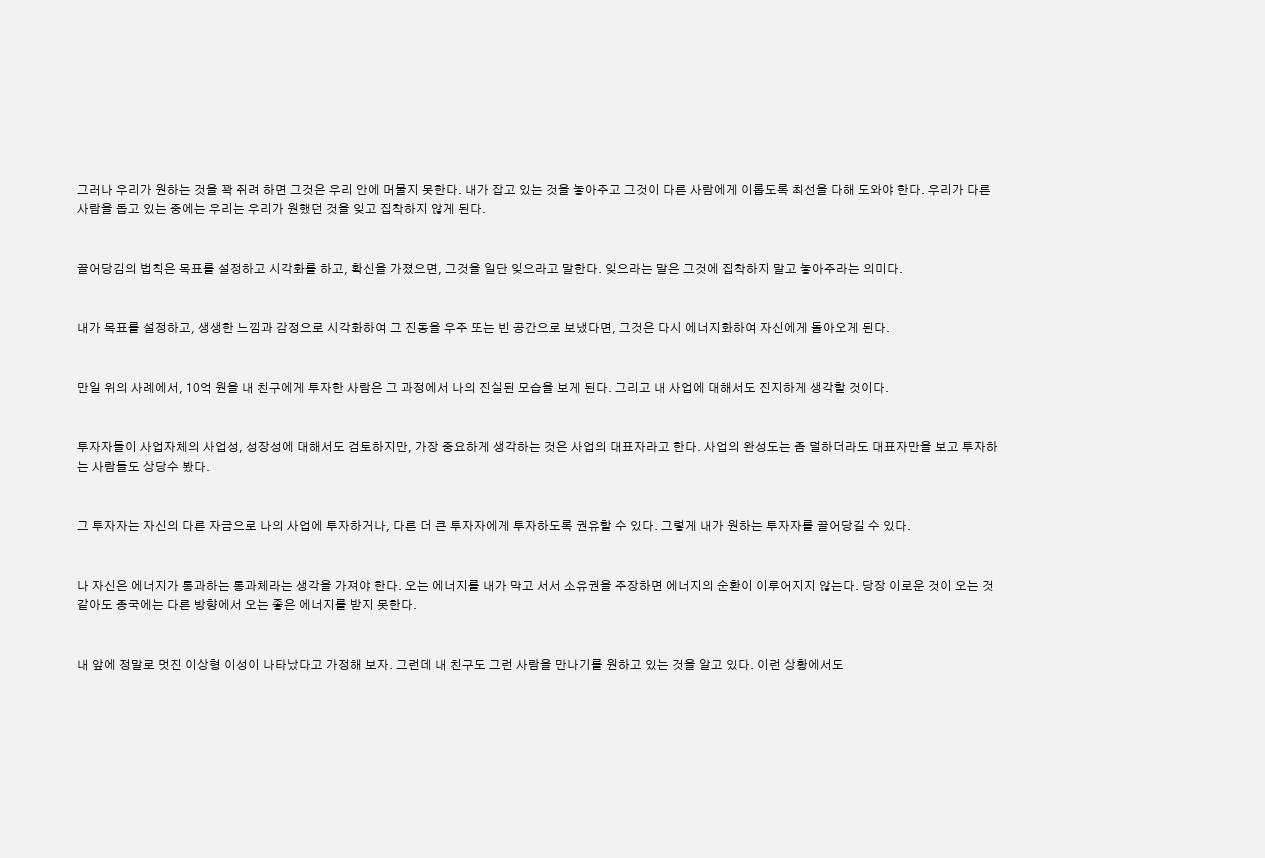그러나 우리가 원하는 것을 꽉 쥐려 하면 그것은 우리 안에 머물지 못한다. 내가 잡고 있는 것을 놓아주고 그것이 다른 사람에게 이롭도록 최선을 다해 도와야 한다. 우리가 다른 사람을 돕고 있는 중에는 우리는 우리가 원했던 것을 잊고 집착하지 않게 된다.


끌어당김의 법칙은 목표를 설정하고 시각화를 하고, 확신을 가졌으면, 그것을 일단 잊으라고 말한다. 잊으라는 말은 그것에 집착하지 말고 놓아주라는 의미다.


내가 목표를 설정하고, 생생한 느낌과 감정으로 시각화하여 그 진동을 우주 또는 빈 공간으로 보냈다면, 그것은 다시 에너지화하여 자신에게 돌아오게 된다.


만일 위의 사례에서, 10억 원을 내 친구에게 투자한 사람은 그 과정에서 나의 진실된 모습을 보게 된다. 그리고 내 사업에 대해서도 진지하게 생각할 것이다.


투자자들이 사업자체의 사업성, 성장성에 대해서도 검토하지만, 가장 중요하게 생각하는 것은 사업의 대표자라고 한다. 사업의 완성도는 좀 덜하더라도 대표자만을 보고 투자하는 사람들도 상당수 봤다.


그 투자자는 자신의 다른 자금으로 나의 사업에 투자하거나, 다른 더 큰 투자자에게 투자하도록 권유할 수 있다. 그렇게 내가 원하는 투자자를 끌어당길 수 있다.


나 자신은 에너지가 통과하는 통과체라는 생각을 가져야 한다. 오는 에너지를 내가 막고 서서 소유권을 주장하면 에너지의 순환이 이루어지지 않는다. 당장 이로운 것이 오는 것 같아도 종국에는 다른 방향에서 오는 좋은 에너지를 받지 못한다.


내 앞에 정말로 멋진 이상형 이성이 나타났다고 가정해 보자. 그런데 내 친구도 그런 사람을 만나기를 원하고 있는 것을 알고 있다. 이런 상황에서도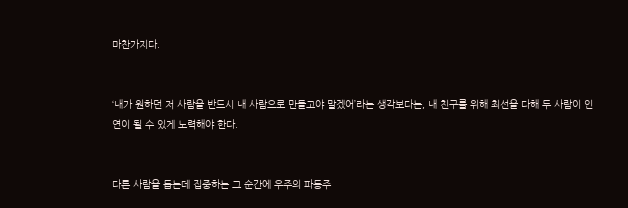마찬가지다.


‘내가 원하던 저 사람을 반드시 내 사람으로 만들고야 말겠어’라는 생각보다는, 내 친구를 위해 최선을 다해 두 사람이 인연이 될 수 있게 노력해야 한다.


다른 사람을 돕는데 집중하는 그 순간에 우주의 파동주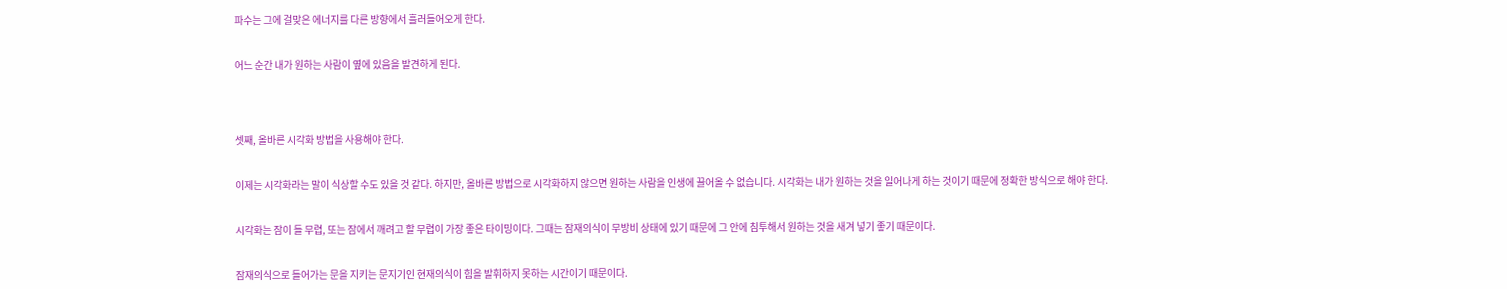파수는 그에 걸맞은 에너지를 다른 방향에서 흘러들어오게 한다.


어느 순간 내가 원하는 사람이 옆에 있음을 발견하게 된다.




셋째, 올바른 시각화 방법을 사용해야 한다.


이제는 시각화라는 말이 식상할 수도 있을 것 같다. 하지만, 올바른 방법으로 시각화하지 않으면 원하는 사람을 인생에 끌어올 수 없습니다. 시각화는 내가 원하는 것을 일어나게 하는 것이기 때문에 정확한 방식으로 해야 한다.


시각화는 잠이 들 무렵, 또는 잠에서 깨려고 할 무렵이 가장 좋은 타이밍이다. 그때는 잠재의식이 무방비 상태에 있기 때문에 그 안에 침투해서 원하는 것을 새겨 넣기 좋기 때문이다.


잠재의식으로 들어가는 문을 지키는 문지기인 현재의식이 힘을 발휘하지 못하는 시간이기 때문이다.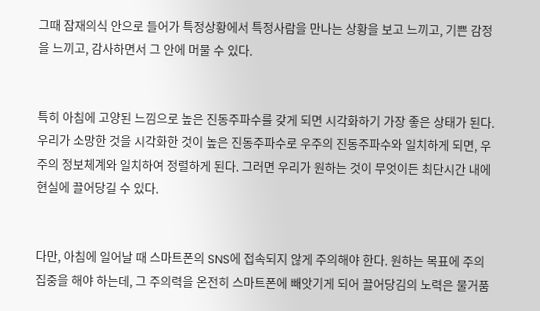그때 잠재의식 안으로 들어가 특정상황에서 특정사람을 만나는 상황을 보고 느끼고, 기쁜 감정을 느끼고, 감사하면서 그 안에 머물 수 있다.


특히 아침에 고양된 느낌으로 높은 진동주파수를 갖게 되면 시각화하기 가장 좋은 상태가 된다. 우리가 소망한 것을 시각화한 것이 높은 진동주파수로 우주의 진동주파수와 일치하게 되면, 우주의 정보체계와 일치하여 정렬하게 된다. 그러면 우리가 원하는 것이 무엇이든 최단시간 내에 현실에 끌어당길 수 있다.


다만, 아침에 일어날 때 스마트폰의 SNS에 접속되지 않게 주의해야 한다. 원하는 목표에 주의집중을 해야 하는데, 그 주의력을 온전히 스마트폰에 빼앗기게 되어 끌어당김의 노력은 물거품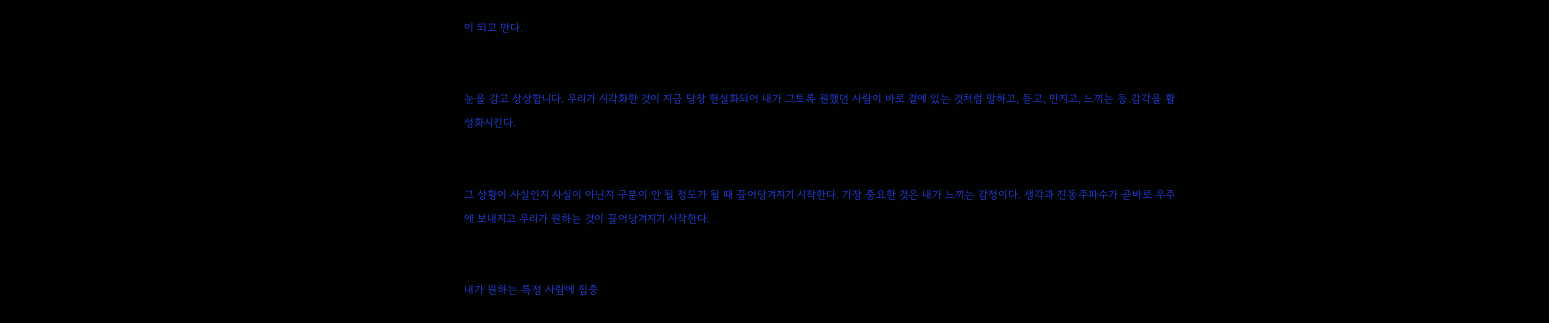이 되고 만다.


눈을 감고 상상합니다. 우리가 시각화한 것이 지금 당장 현실화되어 내가 그토록 원했던 사람이 바로 곁에 있는 것처럼 말하고, 듣고, 만지고, 느끼는 등 감각을 활성화시킨다.


그 상황이 사실인지 사실이 아닌지 구분이 안 될 정도가 될 때 끌어당겨지기 시작한다. 가장 중요한 것은 내가 느끼는 감정이다. 생각과 진동주파수가 곧바로 우주에 보내지고 우리가 원하는 것이 끌어당겨지기 시작한다.


내가 원하는 특정 사람에 집중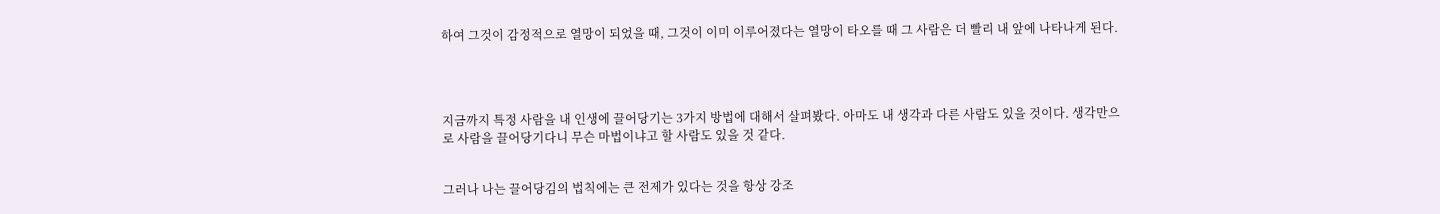하여 그것이 감정적으로 열망이 되었을 때, 그것이 이미 이루어졌다는 열망이 타오를 때 그 사람은 더 빨리 내 앞에 나타나게 된다.




지금까지 특정 사람을 내 인생에 끌어당기는 3가지 방법에 대해서 살펴봤다. 아마도 내 생각과 다른 사람도 있을 것이다. 생각만으로 사람을 끌어당기다니 무슨 마법이냐고 할 사람도 있을 것 같다.


그러나 나는 끌어당김의 법칙에는 큰 전제가 있다는 것을 항상 강조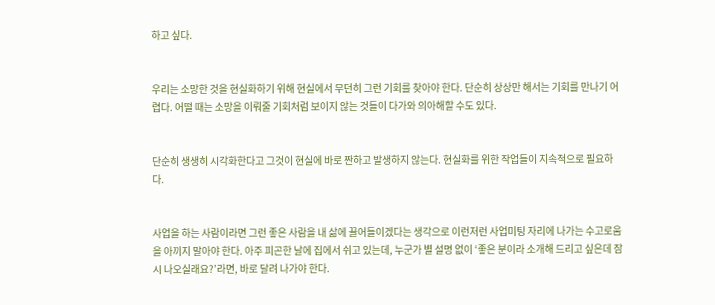하고 싶다.


우리는 소망한 것을 현실화하기 위해 현실에서 무던히 그런 기회를 찾아야 한다. 단순히 상상만 해서는 기회를 만나기 어렵다. 어떨 때는 소망을 이뤄줄 기회처럼 보이지 않는 것들이 다가와 의아해할 수도 있다.


단순히 생생히 시각화한다고 그것이 현실에 바로 짠하고 발생하지 않는다. 현실화를 위한 작업들이 지속적으로 필요하다.


사업을 하는 사람이라면 그런 좋은 사람을 내 삶에 끌어들이겠다는 생각으로 이런저런 사업미팅 자리에 나가는 수고로움을 아끼지 말아야 한다. 아주 피곤한 날에 집에서 쉬고 있는데, 누군가 별 설명 없이 ‘좋은 분이라 소개해 드리고 싶은데 잠시 나오실래요?’라면, 바로 달려 나가야 한다.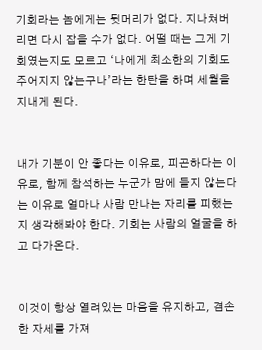기회라는 놈에게는 뒷머리가 없다. 지나쳐버리면 다시 잡을 수가 없다. 어떨 때는 그게 기회였는지도 모르고 ‘나에게 최소한의 기회도 주어지지 않는구나’라는 한탄을 하며 세월을 지내게 된다.


내가 기분이 안 좋다는 이유로, 피곤하다는 이유로, 함께 참석하는 누군가 맘에 들지 않는다는 이유로 얼마나 사람 만나는 자리를 피했는지 생각해봐야 한다. 기회는 사람의 얼굴을 하고 다가온다.


이것이 항상 열려있는 마음을 유지하고, 겸손한 자세를 가져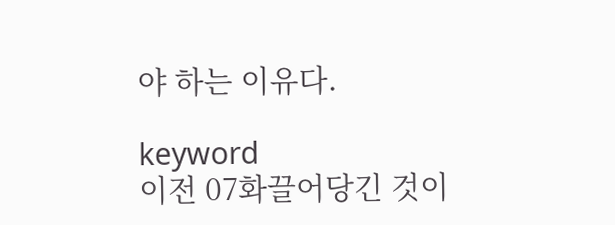야 하는 이유다.

keyword
이전 07화끌어당긴 것이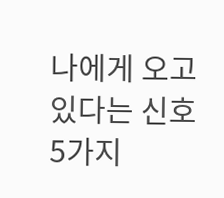나에게 오고 있다는 신호 5가지